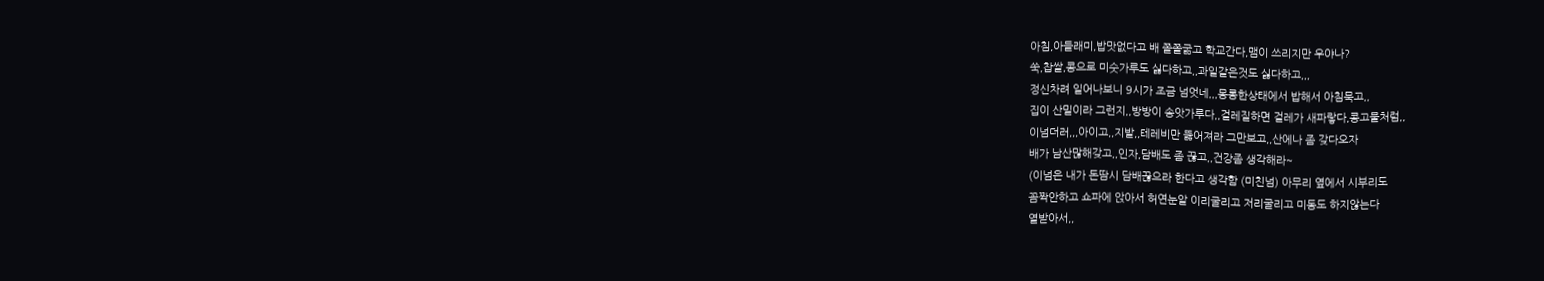아침,아들래미,밥맛없다고 배 쫄쫄굶고 학교간다,맴이 쓰리지만 우야나?
쑥,찹쌀,콩으로 미숫가루도 싫다하고,,과일갈은것도 싫다하고,,,
정신차려 일어나보니 9시가 조금 넘엇네,,,몽롱한상태에서 밥해서 아침묵고,,
집이 산밑이라 그런지,,방방이 송앗가루다,,걸레질하면 걸레가 새파랗다,콩고물처럼,,
이넘더러,,,아이고,,지발,,테레비만 뚫어져라 그만보고,,산에나 좀 갖다오자
배가 남산많해갖고,,인자,담배도 좀 끊고,,건강좀 생각해라~
(이넘은 내가 돈땀시 담배끊으라 한다고 생각함 (미친넘) 아무리 옆에서 시부리도
꼼짝안하고 쇼파에 앉아서 허연눈알 이리굴리고 저리굴리고 미동도 하지않는다
열받아서,,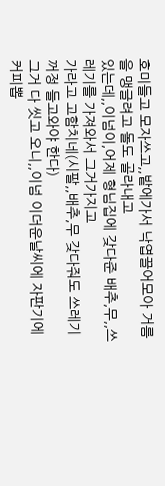호미들고 모자쓰고,,밭에가서 낙엽끌어모아 거름을 맹글려고 돌도 골라내고
있는데,,이넘이,어제 형님집에 갖다준 배추,무,,쓰레기를 가져와서 그거가지고
가라고 고함치네(시팔,,배추,무 갖다줘도 쓰레기꺼정 들고와야 한다)
그거 다 씻고 오니,,이넘 이더운날씨에 자판기에 커피뽑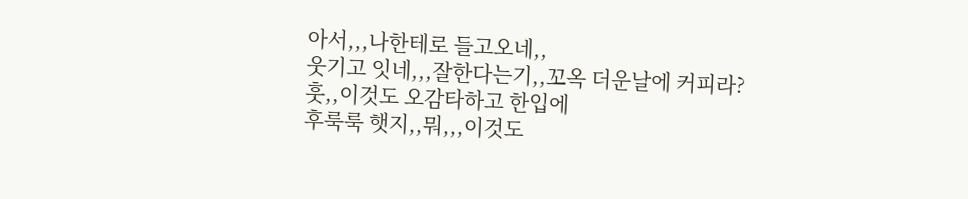아서,,,나한테로 들고오네,,
웃기고 잇네,,,잘한다는기,,꼬옥 더운날에 커피라? 훗,,이것도 오감타하고 한입에
후룩룩 햇지,,뭐,,,이것도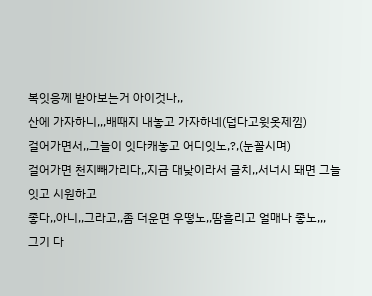복잇응께 받아보는거 아이것나,,
산에 가자하니,,,배때지 내놓고 가자하네(덥다고윗옷제낌)
걸어가면서,,그늘이 잇다캐놓고 어디잇노,?,(눈꼴시며)
걸어가면 천지빼가리다,,지금 대낮이라서 글치,,서너시 돼면 그늘잇고 시원하고
좋다,,아니,,그라고,,좀 더운면 우떻노,,땀흘리고 얼매나 좋노,,,
그기 다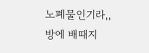노폐물인기라,,방에 배때지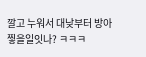깔고 누워서 대낮부터 방아 찧을일잇나? ㅋㅋㅋ